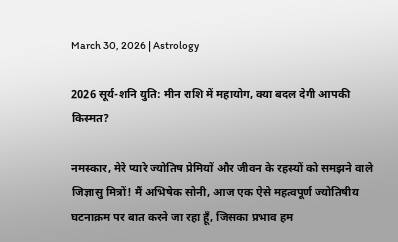March 30, 2026 | Astrology

2026 सूर्य-शनि युति: मीन राशि में महायोग, क्या बदल देगी आपकी किस्मत?

नमस्कार, मेरे प्यारे ज्योतिष प्रेमियों और जीवन के रहस्यों को समझने वाले जिज्ञासु मित्रों! मैं अभिषेक सोनी, आज एक ऐसे महत्वपूर्ण ज्योतिषीय घटनाक्रम पर बात करने जा रहा हूँ, जिसका प्रभाव हम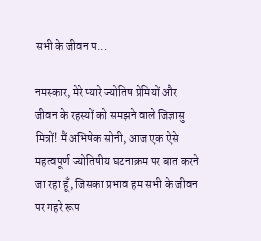सभी के जीवन प...

नमस्कार, मेरे प्यारे ज्योतिष प्रेमियों और जीवन के रहस्यों को समझने वाले जिज्ञासु मित्रों! मैं अभिषेक सोनी, आज एक ऐसे महत्वपूर्ण ज्योतिषीय घटनाक्रम पर बात करने जा रहा हूँ, जिसका प्रभाव हम सभी के जीवन पर गहरे रूप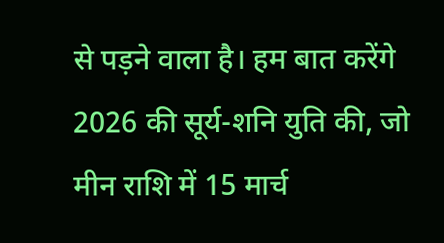से पड़ने वाला है। हम बात करेंगे 2026 की सूर्य-शनि युति की, जो मीन राशि में 15 मार्च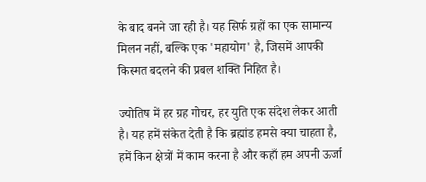के बाद बनने जा रही है। यह सिर्फ ग्रहों का एक सामान्य मिलन नहीं, बल्कि एक 'महायोग' है, जिसमें आपकी किस्मत बदलने की प्रबल शक्ति निहित है।

ज्योतिष में हर ग्रह गोचर, हर युति एक संदेश लेकर आती है। यह हमें संकेत देती है कि ब्रह्मांड हमसे क्या चाहता है, हमें किन क्षेत्रों में काम करना है और कहाँ हम अपनी ऊर्जा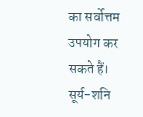का सर्वोत्तम उपयोग कर सकते हैं। सूर्य-शनि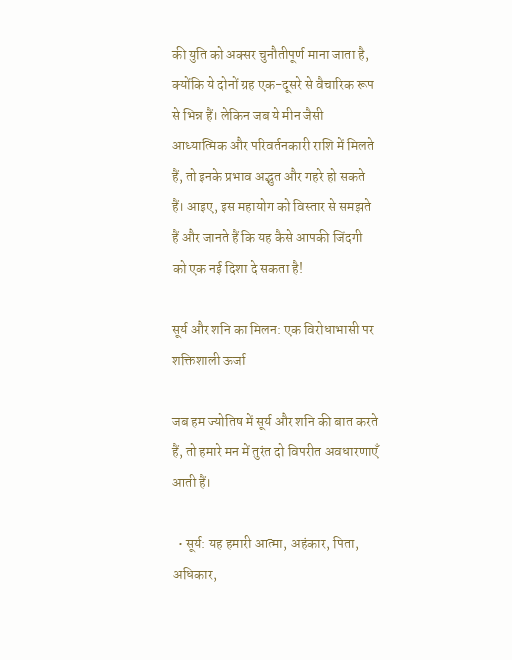की युति को अक्सर चुनौतीपूर्ण माना जाता है, क्योंकि ये दोनों ग्रह एक-दूसरे से वैचारिक रूप से भिन्न हैं। लेकिन जब ये मीन जैसी आध्यात्मिक और परिवर्तनकारी राशि में मिलते हैं, तो इनके प्रभाव अद्भुत और गहरे हो सकते हैं। आइए, इस महायोग को विस्तार से समझते हैं और जानते हैं कि यह कैसे आपकी जिंदगी को एक नई दिशा दे सकता है!

सूर्य और शनि का मिलन: एक विरोधाभासी पर शक्तिशाली ऊर्जा

जब हम ज्योतिष में सूर्य और शनि की बात करते हैं, तो हमारे मन में तुरंत दो विपरीत अवधारणाएँ आती हैं।

  • सूर्य: यह हमारी आत्मा, अहंकार, पिता, अधिकार,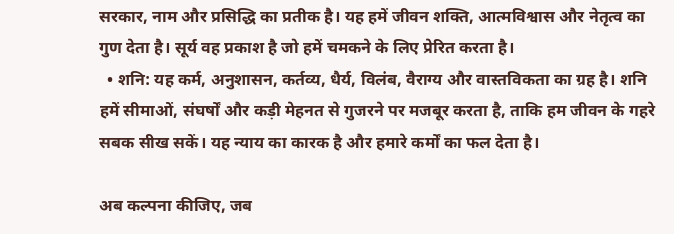सरकार, नाम और प्रसिद्धि का प्रतीक है। यह हमें जीवन शक्ति, आत्मविश्वास और नेतृत्व का गुण देता है। सूर्य वह प्रकाश है जो हमें चमकने के लिए प्रेरित करता है।
  • शनि: यह कर्म, अनुशासन, कर्तव्य, धैर्य, विलंब, वैराग्य और वास्तविकता का ग्रह है। शनि हमें सीमाओं, संघर्षों और कड़ी मेहनत से गुजरने पर मजबूर करता है, ताकि हम जीवन के गहरे सबक सीख सकें। यह न्याय का कारक है और हमारे कर्मों का फल देता है।

अब कल्पना कीजिए, जब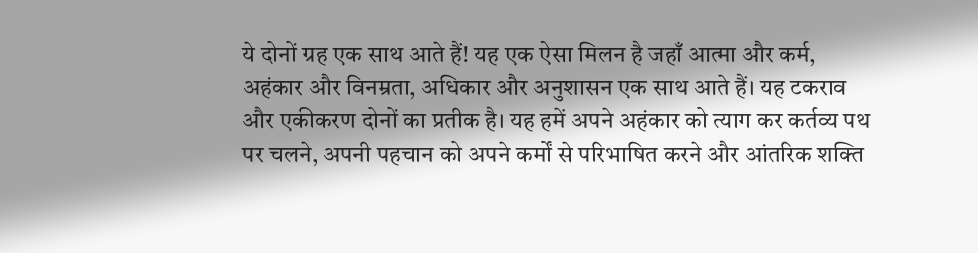ये दोनों ग्रह एक साथ आते हैं! यह एक ऐसा मिलन है जहाँ आत्मा और कर्म, अहंकार और विनम्रता, अधिकार और अनुशासन एक साथ आते हैं। यह टकराव और एकीकरण दोनों का प्रतीक है। यह हमें अपने अहंकार को त्याग कर कर्तव्य पथ पर चलने, अपनी पहचान को अपने कर्मों से परिभाषित करने और आंतरिक शक्ति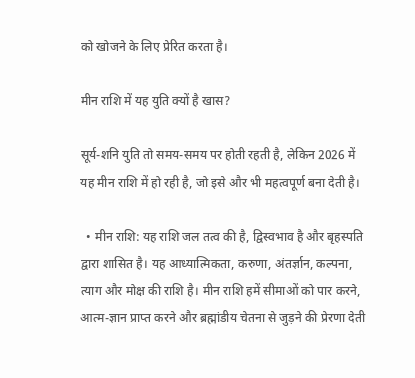को खोजने के लिए प्रेरित करता है।

मीन राशि में यह युति क्यों है खास?

सूर्य-शनि युति तो समय-समय पर होती रहती है, लेकिन 2026 में यह मीन राशि में हो रही है, जो इसे और भी महत्वपूर्ण बना देती है।

  • मीन राशि: यह राशि जल तत्व की है, द्विस्वभाव है और बृहस्पति द्वारा शासित है। यह आध्यात्मिकता, करुणा, अंतर्ज्ञान, कल्पना, त्याग और मोक्ष की राशि है। मीन राशि हमें सीमाओं को पार करने, आत्म-ज्ञान प्राप्त करने और ब्रह्मांडीय चेतना से जुड़ने की प्रेरणा देती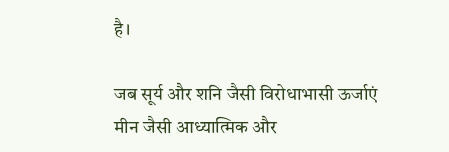है।

जब सूर्य और शनि जैसी विरोधाभासी ऊर्जाएं मीन जैसी आध्यात्मिक और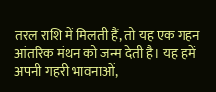तरल राशि में मिलती हैं, तो यह एक गहन आंतरिक मंथन को जन्म देती है। यह हमें अपनी गहरी भावनाओं,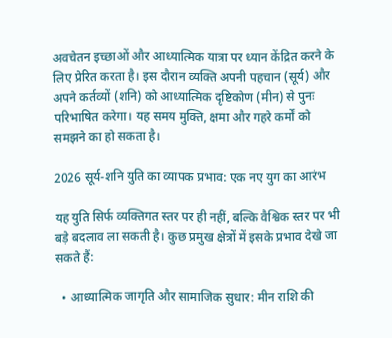अवचेतन इच्छाओं और आध्यात्मिक यात्रा पर ध्यान केंद्रित करने के लिए प्रेरित करता है। इस दौरान व्यक्ति अपनी पहचान (सूर्य) और अपने कर्तव्यों (शनि) को आध्यात्मिक दृष्टिकोण (मीन) से पुनः परिभाषित करेगा। यह समय मुक्ति, क्षमा और गहरे कर्मों को समझने का हो सकता है।

2026 सूर्य-शनि युति का व्यापक प्रभाव: एक नए युग का आरंभ

यह युति सिर्फ व्यक्तिगत स्तर पर ही नहीं, बल्कि वैश्विक स्तर पर भी बड़े बदलाव ला सकती है। कुछ प्रमुख क्षेत्रों में इसके प्रभाव देखे जा सकते हैं:

  • आध्यात्मिक जागृति और सामाजिक सुधार: मीन राशि की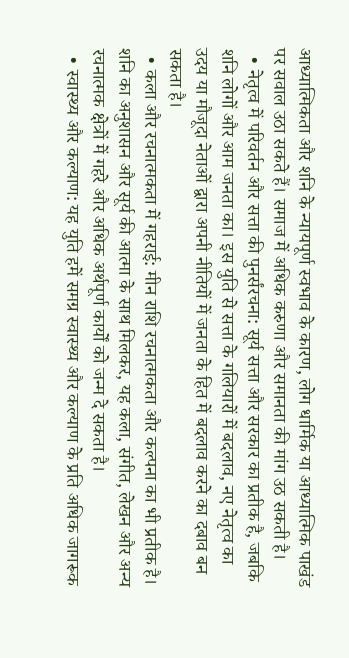आध्यात्मिकता और शनि के न्यायपूर्ण स्वभाव के कारण, लोग धार्मिक या आध्यात्मिक पाखंड पर सवाल उठा सकते हैं। समाज में अधिक करुणा और समानता की मांग उठ सकती है।
  • नेतृत्व में परिवर्तन और सत्ता की पुनर्संरचना: सूर्य सत्ता और सरकार का प्रतीक है, जबकि शनि लोगों और आम जनता का। इस युति से सत्ता के गलियारों में बदलाव, नए नेतृत्व का उदय या मौजूदा नेताओं द्वारा अपनी नीतियों में जनता के हित में बदलाव करने का दबाव बन सकता है।
  • कला और रचनात्मकता में गहराई: मीन राशि रचनात्मकता और कल्पना का भी प्रतीक है। शनि का अनुशासन और सूर्य की आत्मा के साथ मिलकर, यह कला, संगीत, लेखन और अन्य रचनात्मक क्षेत्रों में गहरे और अधिक अर्थपूर्ण कार्यों को जन्म दे सकता है।
  • स्वास्थ्य और कल्याण: यह युति हमें समग्र स्वास्थ्य और कल्याण के प्रति अधिक जागरूक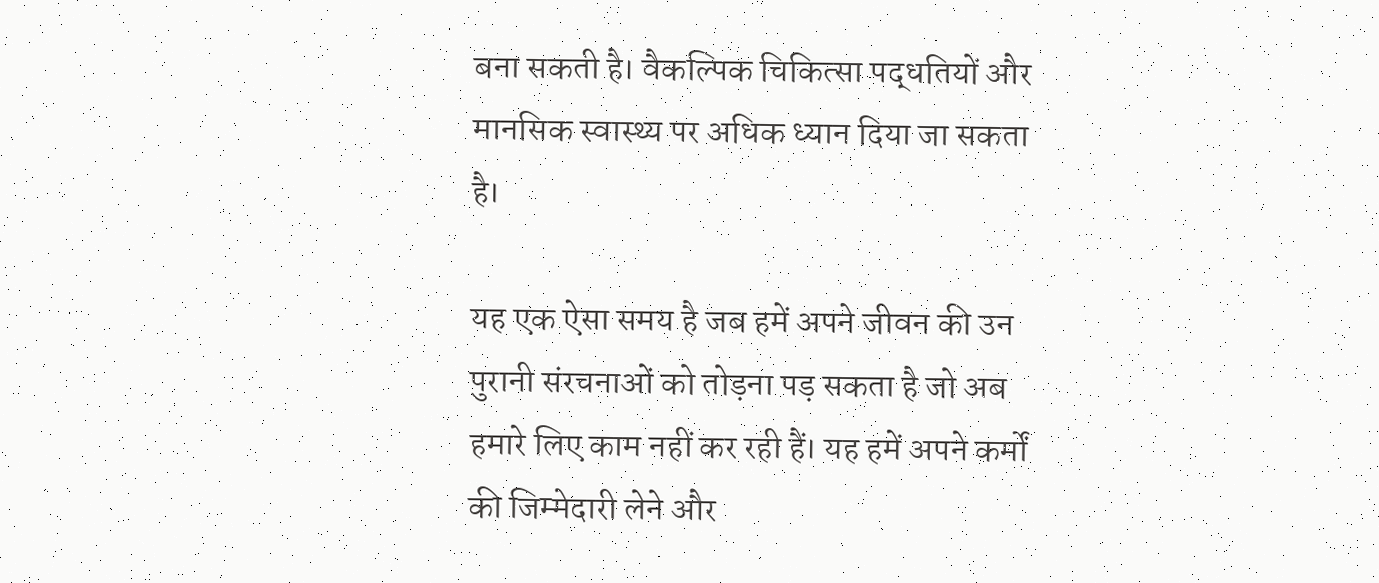बना सकती है। वैकल्पिक चिकित्सा पद्धतियों और मानसिक स्वास्थ्य पर अधिक ध्यान दिया जा सकता है।

यह एक ऐसा समय है जब हमें अपने जीवन की उन पुरानी संरचनाओं को तोड़ना पड़ सकता है जो अब हमारे लिए काम नहीं कर रही हैं। यह हमें अपने कर्मों की जिम्मेदारी लेने और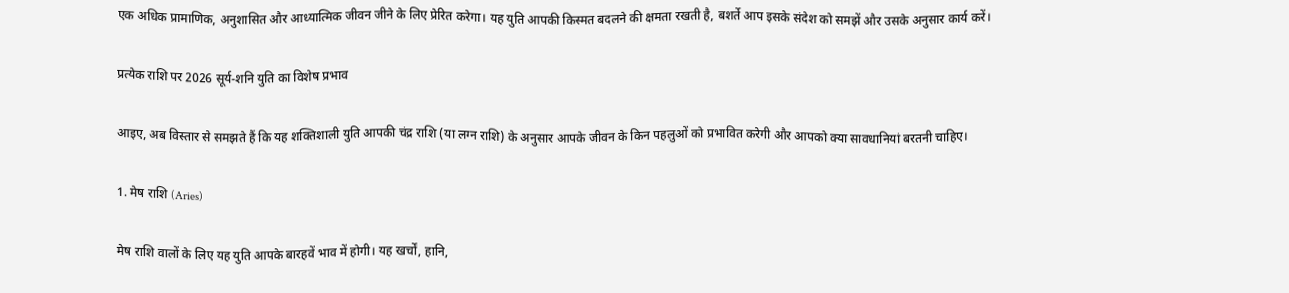एक अधिक प्रामाणिक, अनुशासित और आध्यात्मिक जीवन जीने के लिए प्रेरित करेगा। यह युति आपकी किस्मत बदलने की क्षमता रखती है, बशर्ते आप इसके संदेश को समझें और उसके अनुसार कार्य करें।

प्रत्येक राशि पर 2026 सूर्य-शनि युति का विशेष प्रभाव

आइए, अब विस्तार से समझते हैं कि यह शक्तिशाली युति आपकी चंद्र राशि (या लग्न राशि) के अनुसार आपके जीवन के किन पहलुओं को प्रभावित करेगी और आपको क्या सावधानियां बरतनी चाहिए।

1. मेष राशि (Aries)

मेष राशि वालों के लिए यह युति आपके बारहवें भाव में होगी। यह खर्चों, हानि,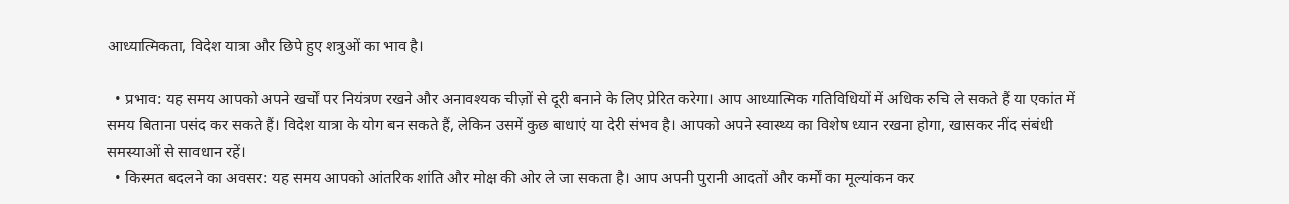आध्यात्मिकता, विदेश यात्रा और छिपे हुए शत्रुओं का भाव है।

  • प्रभाव: यह समय आपको अपने खर्चों पर नियंत्रण रखने और अनावश्यक चीज़ों से दूरी बनाने के लिए प्रेरित करेगा। आप आध्यात्मिक गतिविधियों में अधिक रुचि ले सकते हैं या एकांत में समय बिताना पसंद कर सकते हैं। विदेश यात्रा के योग बन सकते हैं, लेकिन उसमें कुछ बाधाएं या देरी संभव है। आपको अपने स्वास्थ्य का विशेष ध्यान रखना होगा, खासकर नींद संबंधी समस्याओं से सावधान रहें।
  • किस्मत बदलने का अवसर: यह समय आपको आंतरिक शांति और मोक्ष की ओर ले जा सकता है। आप अपनी पुरानी आदतों और कर्मों का मूल्यांकन कर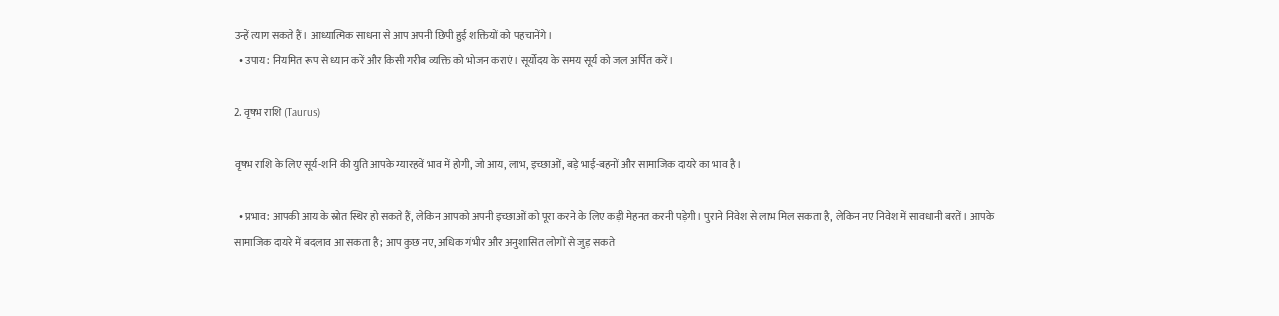उन्हें त्याग सकते हैं। आध्यात्मिक साधना से आप अपनी छिपी हुई शक्तियों को पहचानेंगे।
  • उपाय: नियमित रूप से ध्यान करें और किसी गरीब व्यक्ति को भोजन कराएं। सूर्योदय के समय सूर्य को जल अर्पित करें।

2. वृषभ राशि (Taurus)

वृषभ राशि के लिए सूर्य-शनि की युति आपके ग्यारहवें भाव में होगी, जो आय, लाभ, इच्छाओं, बड़े भाई-बहनों और सामाजिक दायरे का भाव है।

  • प्रभाव: आपकी आय के स्रोत स्थिर हो सकते हैं, लेकिन आपको अपनी इच्छाओं को पूरा करने के लिए कड़ी मेहनत करनी पड़ेगी। पुराने निवेश से लाभ मिल सकता है, लेकिन नए निवेश में सावधानी बरतें। आपके सामाजिक दायरे में बदलाव आ सकता है; आप कुछ नए, अधिक गंभीर और अनुशासित लोगों से जुड़ सकते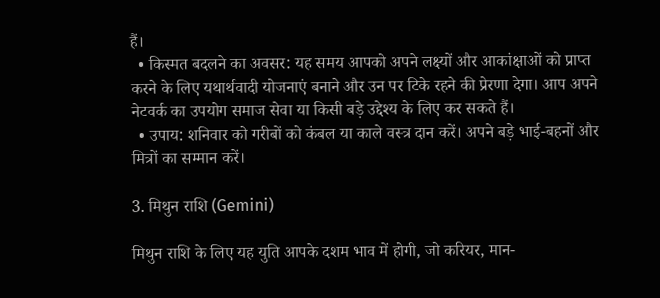हैं।
  • किस्मत बदलने का अवसर: यह समय आपको अपने लक्ष्यों और आकांक्षाओं को प्राप्त करने के लिए यथार्थवादी योजनाएं बनाने और उन पर टिके रहने की प्रेरणा देगा। आप अपने नेटवर्क का उपयोग समाज सेवा या किसी बड़े उद्देश्य के लिए कर सकते हैं।
  • उपाय: शनिवार को गरीबों को कंबल या काले वस्त्र दान करें। अपने बड़े भाई-बहनों और मित्रों का सम्मान करें।

3. मिथुन राशि (Gemini)

मिथुन राशि के लिए यह युति आपके दशम भाव में होगी, जो करियर, मान-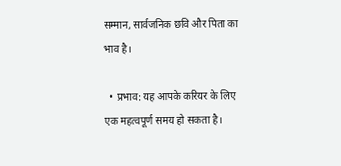सम्मान, सार्वजनिक छवि और पिता का भाव है।

  • प्रभाव: यह आपके करियर के लिए एक महत्वपूर्ण समय हो सकता है।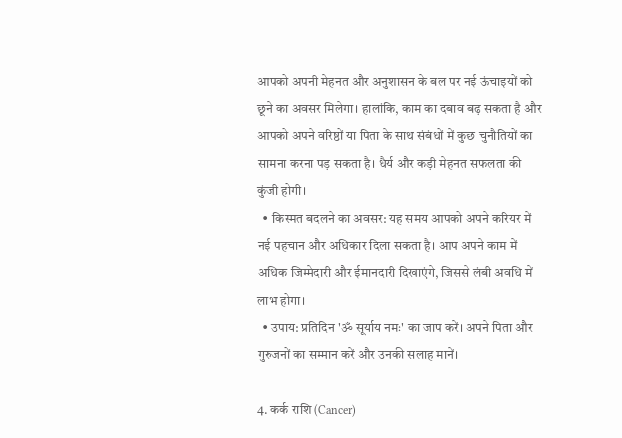आपको अपनी मेहनत और अनुशासन के बल पर नई ऊंचाइयों को छूने का अवसर मिलेगा। हालांकि, काम का दबाव बढ़ सकता है और आपको अपने वरिष्ठों या पिता के साथ संबंधों में कुछ चुनौतियों का सामना करना पड़ सकता है। धैर्य और कड़ी मेहनत सफलता की कुंजी होगी।
  • किस्मत बदलने का अवसर: यह समय आपको अपने करियर में नई पहचान और अधिकार दिला सकता है। आप अपने काम में अधिक जिम्मेदारी और ईमानदारी दिखाएंगे, जिससे लंबी अवधि में लाभ होगा।
  • उपाय: प्रतिदिन 'ॐ सूर्याय नमः' का जाप करें। अपने पिता और गुरुजनों का सम्मान करें और उनकी सलाह मानें।

4. कर्क राशि (Cancer)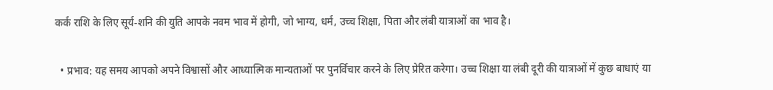कर्क राशि के लिए सूर्य-शनि की युति आपके नवम भाव में होगी, जो भाग्य, धर्म, उच्च शिक्षा, पिता और लंबी यात्राओं का भाव है।

  • प्रभाव: यह समय आपको अपने विश्वासों और आध्यात्मिक मान्यताओं पर पुनर्विचार करने के लिए प्रेरित करेगा। उच्च शिक्षा या लंबी दूरी की यात्राओं में कुछ बाधाएं या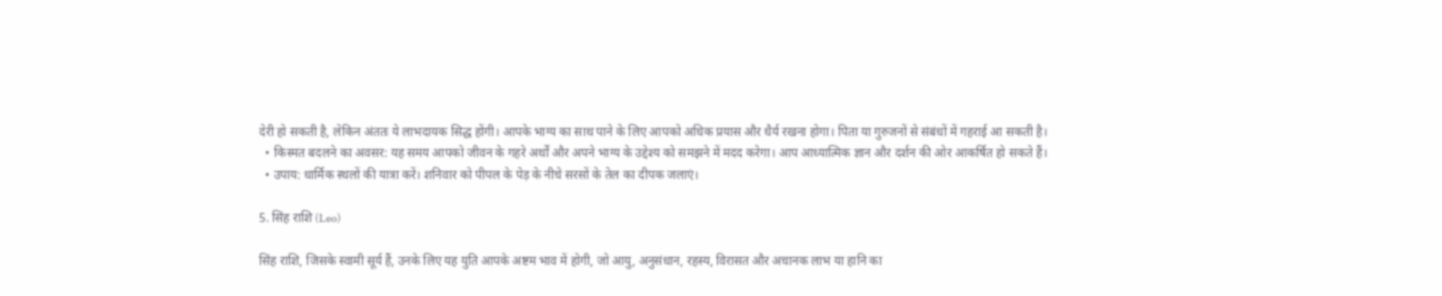देरी हो सकती है, लेकिन अंततः ये लाभदायक सिद्ध होंगी। आपके भाग्य का साथ पाने के लिए आपको अधिक प्रयास और धैर्य रखना होगा। पिता या गुरुजनों से संबंधों में गहराई आ सकती है।
  • किस्मत बदलने का अवसर: यह समय आपको जीवन के गहरे अर्थों और अपने भाग्य के उद्देश्य को समझने में मदद करेगा। आप आध्यात्मिक ज्ञान और दर्शन की ओर आकर्षित हो सकते हैं।
  • उपाय: धार्मिक स्थलों की यात्रा करें। शनिवार को पीपल के पेड़ के नीचे सरसों के तेल का दीपक जलाएं।

5. सिंह राशि (Leo)

सिंह राशि, जिसके स्वामी सूर्य हैं, उनके लिए यह युति आपके अष्टम भाव में होगी, जो आयु, अनुसंधान, रहस्य, विरासत और अचानक लाभ या हानि का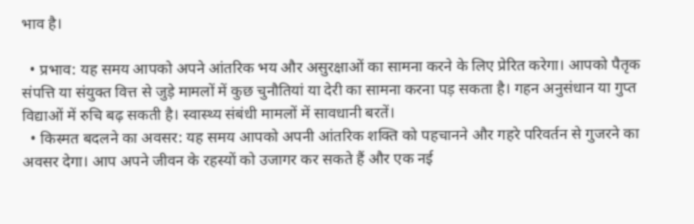भाव है।

  • प्रभाव: यह समय आपको अपने आंतरिक भय और असुरक्षाओं का सामना करने के लिए प्रेरित करेगा। आपको पैतृक संपत्ति या संयुक्त वित्त से जुड़े मामलों में कुछ चुनौतियां या देरी का सामना करना पड़ सकता है। गहन अनुसंधान या गुप्त विद्याओं में रुचि बढ़ सकती है। स्वास्थ्य संबंधी मामलों में सावधानी बरतें।
  • किस्मत बदलने का अवसर: यह समय आपको अपनी आंतरिक शक्ति को पहचानने और गहरे परिवर्तन से गुजरने का अवसर देगा। आप अपने जीवन के रहस्यों को उजागर कर सकते हैं और एक नई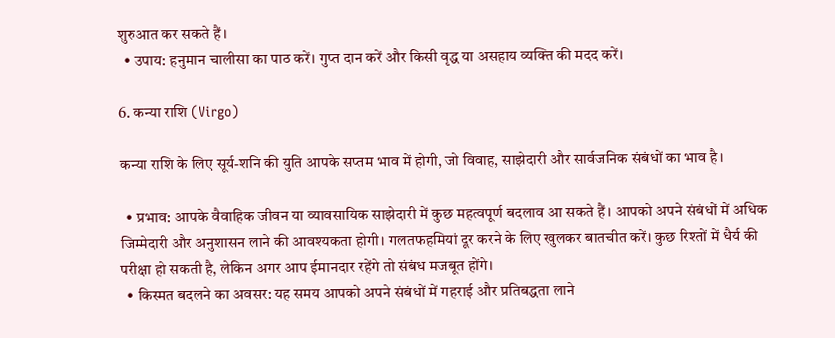शुरुआत कर सकते हैं।
  • उपाय: हनुमान चालीसा का पाठ करें। गुप्त दान करें और किसी वृद्ध या असहाय व्यक्ति की मदद करें।

6. कन्या राशि (Virgo)

कन्या राशि के लिए सूर्य-शनि की युति आपके सप्तम भाव में होगी, जो विवाह, साझेदारी और सार्वजनिक संबंधों का भाव है।

  • प्रभाव: आपके वैवाहिक जीवन या व्यावसायिक साझेदारी में कुछ महत्वपूर्ण बदलाव आ सकते हैं। आपको अपने संबंधों में अधिक जिम्मेदारी और अनुशासन लाने की आवश्यकता होगी। गलतफहमियां दूर करने के लिए खुलकर बातचीत करें। कुछ रिश्तों में धैर्य की परीक्षा हो सकती है, लेकिन अगर आप ईमानदार रहेंगे तो संबंध मजबूत होंगे।
  • किस्मत बदलने का अवसर: यह समय आपको अपने संबंधों में गहराई और प्रतिबद्धता लाने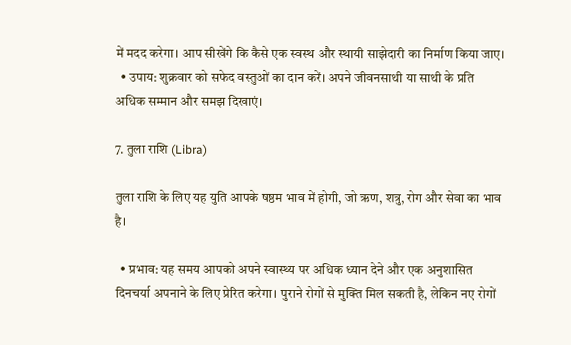में मदद करेगा। आप सीखेंगे कि कैसे एक स्वस्थ और स्थायी साझेदारी का निर्माण किया जाए।
  • उपाय: शुक्रवार को सफेद वस्तुओं का दान करें। अपने जीवनसाथी या साथी के प्रति अधिक सम्मान और समझ दिखाएं।

7. तुला राशि (Libra)

तुला राशि के लिए यह युति आपके षष्ठम भाव में होगी, जो ऋण, शत्रु, रोग और सेवा का भाव है।

  • प्रभाव: यह समय आपको अपने स्वास्थ्य पर अधिक ध्यान देने और एक अनुशासित दिनचर्या अपनाने के लिए प्रेरित करेगा। पुराने रोगों से मुक्ति मिल सकती है, लेकिन नए रोगों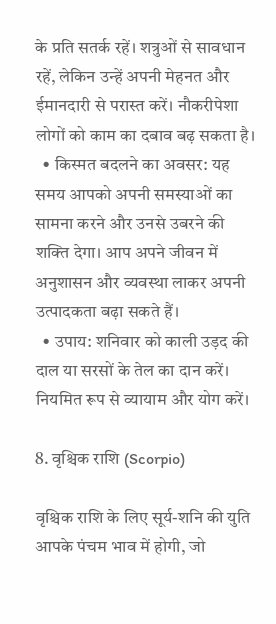के प्रति सतर्क रहें। शत्रुओं से सावधान रहें, लेकिन उन्हें अपनी मेहनत और ईमानदारी से परास्त करें। नौकरीपेशा लोगों को काम का दबाव बढ़ सकता है।
  • किस्मत बदलने का अवसर: यह समय आपको अपनी समस्याओं का सामना करने और उनसे उबरने की शक्ति देगा। आप अपने जीवन में अनुशासन और व्यवस्था लाकर अपनी उत्पादकता बढ़ा सकते हैं।
  • उपाय: शनिवार को काली उड़द की दाल या सरसों के तेल का दान करें। नियमित रूप से व्यायाम और योग करें।

8. वृश्चिक राशि (Scorpio)

वृश्चिक राशि के लिए सूर्य-शनि की युति आपके पंचम भाव में होगी, जो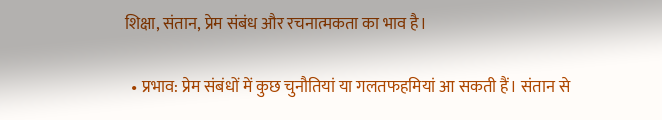शिक्षा, संतान, प्रेम संबंध और रचनात्मकता का भाव है।

  • प्रभाव: प्रेम संबंधों में कुछ चुनौतियां या गलतफहमियां आ सकती हैं। संतान से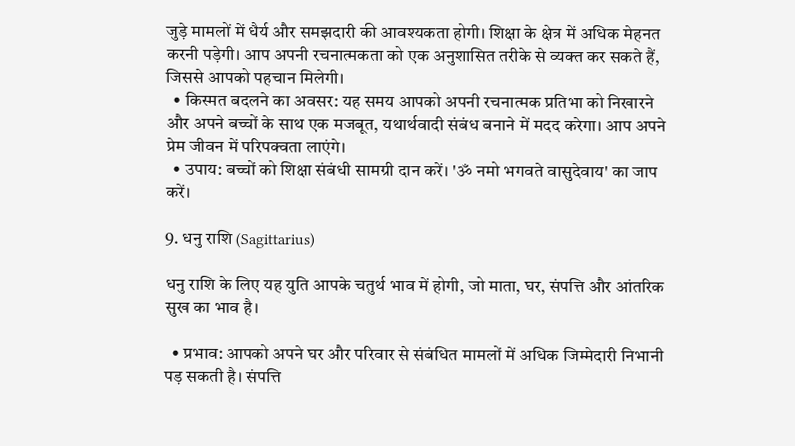जुड़े मामलों में धैर्य और समझदारी की आवश्यकता होगी। शिक्षा के क्षेत्र में अधिक मेहनत करनी पड़ेगी। आप अपनी रचनात्मकता को एक अनुशासित तरीके से व्यक्त कर सकते हैं, जिससे आपको पहचान मिलेगी।
  • किस्मत बदलने का अवसर: यह समय आपको अपनी रचनात्मक प्रतिभा को निखारने और अपने बच्चों के साथ एक मजबूत, यथार्थवादी संबंध बनाने में मदद करेगा। आप अपने प्रेम जीवन में परिपक्वता लाएंगे।
  • उपाय: बच्चों को शिक्षा संबंधी सामग्री दान करें। 'ॐ नमो भगवते वासुदेवाय' का जाप करें।

9. धनु राशि (Sagittarius)

धनु राशि के लिए यह युति आपके चतुर्थ भाव में होगी, जो माता, घर, संपत्ति और आंतरिक सुख का भाव है।

  • प्रभाव: आपको अपने घर और परिवार से संबंधित मामलों में अधिक जिम्मेदारी निभानी पड़ सकती है। संपत्ति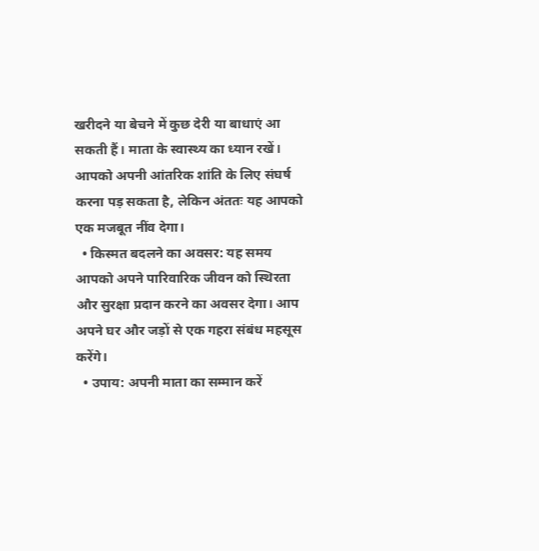खरीदने या बेचने में कुछ देरी या बाधाएं आ सकती हैं। माता के स्वास्थ्य का ध्यान रखें। आपको अपनी आंतरिक शांति के लिए संघर्ष करना पड़ सकता है, लेकिन अंततः यह आपको एक मजबूत नींव देगा।
  • किस्मत बदलने का अवसर: यह समय आपको अपने पारिवारिक जीवन को स्थिरता और सुरक्षा प्रदान करने का अवसर देगा। आप अपने घर और जड़ों से एक गहरा संबंध महसूस करेंगे।
  • उपाय: अपनी माता का सम्मान करें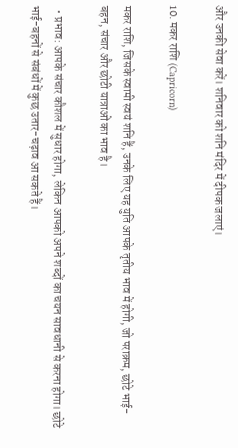और उनकी सेवा करें। शनिवार को शनि मंदिर में दीपक जलाएं।

10. मकर राशि (Capricorn)

मकर राशि, जिसके स्वामी स्वयं शनि हैं, उनके लिए यह युति आपके तृतीय भाव में होगी, जो पराक्रम, छोटे भाई-बहन, संचार और छोटी यात्राओं का भाव है।

  • प्रभाव: आपके संचार कौशल में सुधार होगा, लेकिन आपको अपने शब्दों का चयन सावधानी से करना होगा। छोटे भाई-बहनों से संबंधों में कुछ उतार-चढ़ाव आ सकते हैं।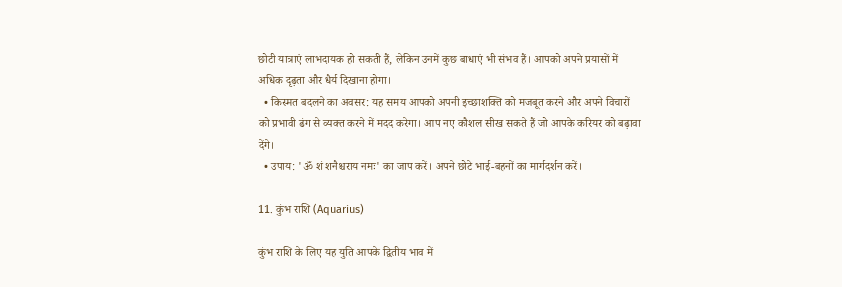छोटी यात्राएं लाभदायक हो सकती हैं, लेकिन उनमें कुछ बाधाएं भी संभव हैं। आपको अपने प्रयासों में अधिक दृढ़ता और धैर्य दिखाना होगा।
  • किस्मत बदलने का अवसर: यह समय आपको अपनी इच्छाशक्ति को मजबूत करने और अपने विचारों को प्रभावी ढंग से व्यक्त करने में मदद करेगा। आप नए कौशल सीख सकते हैं जो आपके करियर को बढ़ावा देंगे।
  • उपाय: 'ॐ शं शनैश्चराय नमः' का जाप करें। अपने छोटे भाई-बहनों का मार्गदर्शन करें।

11. कुंभ राशि (Aquarius)

कुंभ राशि के लिए यह युति आपके द्वितीय भाव में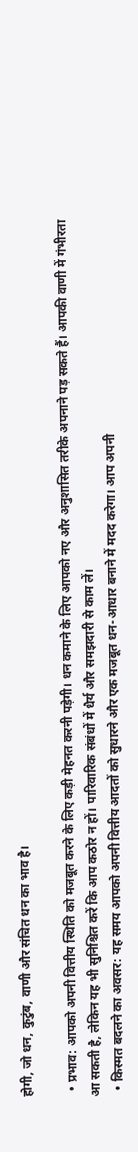होगी, जो धन, कुटुंब, वाणी और संचित धन का भाव है।

  • प्रभाव: आपको अपनी वित्तीय स्थिति को मजबूत करने के लिए कड़ी मेहनत करनी पड़ेगी। धन कमाने के लिए आपको नए और अनुशासित तरीके अपनाने पड़ सकते हैं। आपकी वाणी में गंभीरता आ सकती है, लेकिन यह भी सुनिश्चित करें कि आप कठोर न हों। पारिवारिक संबंधों में धैर्य और समझदारी से काम लें।
  • किस्मत बदलने का अवसर: यह समय आपको अपनी वित्तीय आदतों को सुधारने और एक मजबूत धन-आधार बनाने में मदद करेगा। आप अपनी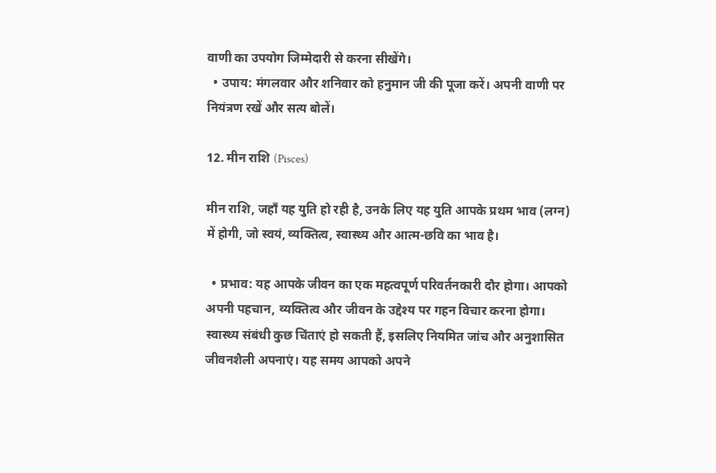वाणी का उपयोग जिम्मेदारी से करना सीखेंगे।
  • उपाय: मंगलवार और शनिवार को हनुमान जी की पूजा करें। अपनी वाणी पर नियंत्रण रखें और सत्य बोलें।

12. मीन राशि (Pisces)

मीन राशि, जहाँ यह युति हो रही है, उनके लिए यह युति आपके प्रथम भाव (लग्न) में होगी, जो स्वयं, व्यक्तित्व, स्वास्थ्य और आत्म-छवि का भाव है।

  • प्रभाव: यह आपके जीवन का एक महत्वपूर्ण परिवर्तनकारी दौर होगा। आपको अपनी पहचान, व्यक्तित्व और जीवन के उद्देश्य पर गहन विचार करना होगा। स्वास्थ्य संबंधी कुछ चिंताएं हो सकती हैं, इसलिए नियमित जांच और अनुशासित जीवनशैली अपनाएं। यह समय आपको अपने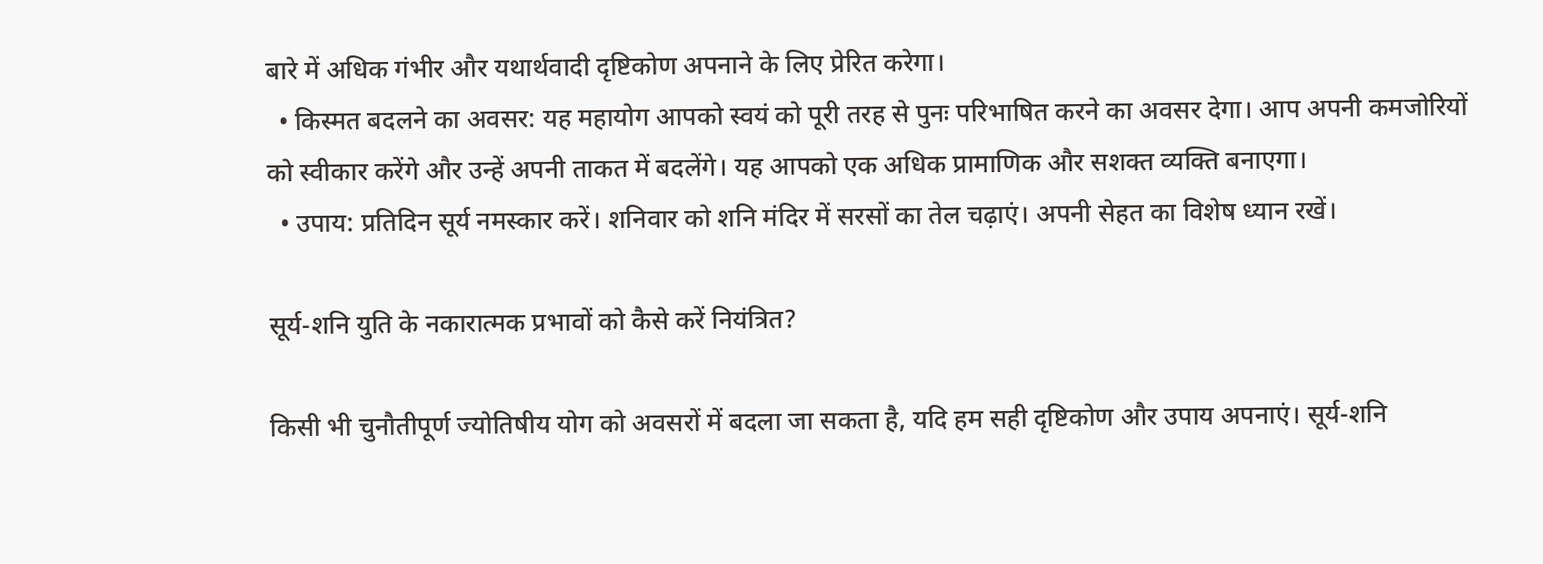बारे में अधिक गंभीर और यथार्थवादी दृष्टिकोण अपनाने के लिए प्रेरित करेगा।
  • किस्मत बदलने का अवसर: यह महायोग आपको स्वयं को पूरी तरह से पुनः परिभाषित करने का अवसर देगा। आप अपनी कमजोरियों को स्वीकार करेंगे और उन्हें अपनी ताकत में बदलेंगे। यह आपको एक अधिक प्रामाणिक और सशक्त व्यक्ति बनाएगा।
  • उपाय: प्रतिदिन सूर्य नमस्कार करें। शनिवार को शनि मंदिर में सरसों का तेल चढ़ाएं। अपनी सेहत का विशेष ध्यान रखें।

सूर्य-शनि युति के नकारात्मक प्रभावों को कैसे करें नियंत्रित?

किसी भी चुनौतीपूर्ण ज्योतिषीय योग को अवसरों में बदला जा सकता है, यदि हम सही दृष्टिकोण और उपाय अपनाएं। सूर्य-शनि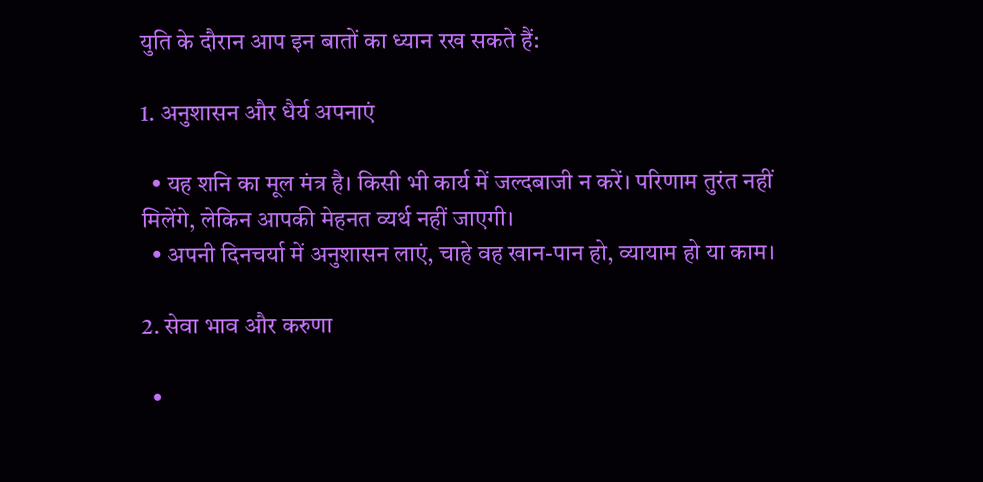युति के दौरान आप इन बातों का ध्यान रख सकते हैं:

1. अनुशासन और धैर्य अपनाएं

  • यह शनि का मूल मंत्र है। किसी भी कार्य में जल्दबाजी न करें। परिणाम तुरंत नहीं मिलेंगे, लेकिन आपकी मेहनत व्यर्थ नहीं जाएगी।
  • अपनी दिनचर्या में अनुशासन लाएं, चाहे वह खान-पान हो, व्यायाम हो या काम।

2. सेवा भाव और करुणा

  •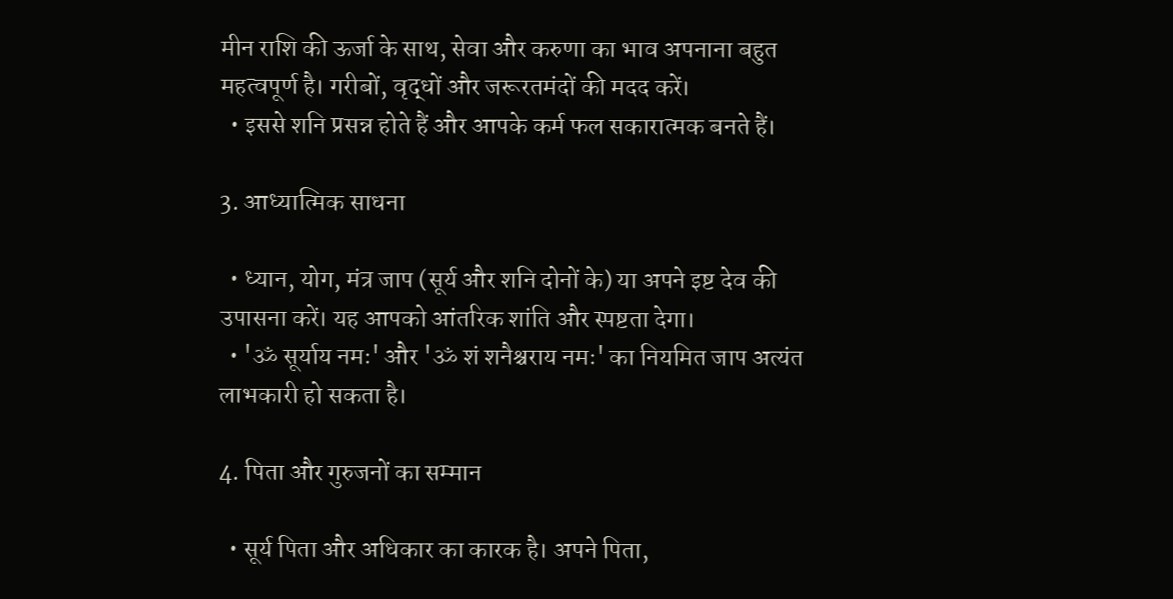मीन राशि की ऊर्जा के साथ, सेवा और करुणा का भाव अपनाना बहुत महत्वपूर्ण है। गरीबों, वृद्धों और जरूरतमंदों की मदद करें।
  • इससे शनि प्रसन्न होते हैं और आपके कर्म फल सकारात्मक बनते हैं।

3. आध्यात्मिक साधना

  • ध्यान, योग, मंत्र जाप (सूर्य और शनि दोनों के) या अपने इष्ट देव की उपासना करें। यह आपको आंतरिक शांति और स्पष्टता देगा।
  • 'ॐ सूर्याय नमः' और 'ॐ शं शनैश्चराय नमः' का नियमित जाप अत्यंत लाभकारी हो सकता है।

4. पिता और गुरुजनों का सम्मान

  • सूर्य पिता और अधिकार का कारक है। अपने पिता,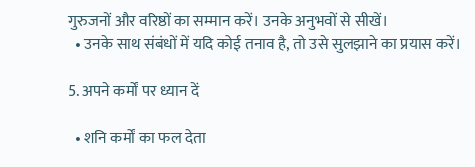गुरुजनों और वरिष्ठों का सम्मान करें। उनके अनुभवों से सीखें।
  • उनके साथ संबंधों में यदि कोई तनाव है, तो उसे सुलझाने का प्रयास करें।

5. अपने कर्मों पर ध्यान दें

  • शनि कर्मों का फल देता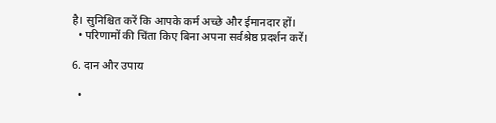है। सुनिश्चित करें कि आपके कर्म अच्छे और ईमानदार हों।
  • परिणामों की चिंता किए बिना अपना सर्वश्रेष्ठ प्रदर्शन करें।

6. दान और उपाय

  •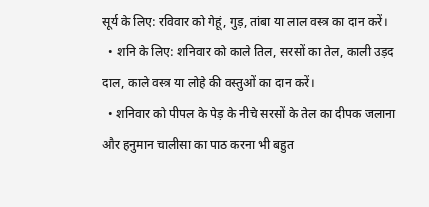सूर्य के लिए: रविवार को गेहूं, गुड़, तांबा या लाल वस्त्र का दान करें।
  • शनि के लिए: शनिवार को काले तिल, सरसों का तेल, काली उड़द दाल, काले वस्त्र या लोहे की वस्तुओं का दान करें।
  • शनिवार को पीपल के पेड़ के नीचे सरसों के तेल का दीपक जलाना और हनुमान चालीसा का पाठ करना भी बहुत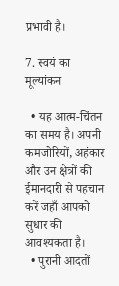प्रभावी है।

7. स्वयं का मूल्यांकन

  • यह आत्म-चिंतन का समय है। अपनी कमजोरियों, अहंकार और उन क्षेत्रों की ईमानदारी से पहचान करें जहाँ आपको सुधार की आवश्यकता है।
  • पुरानी आदतों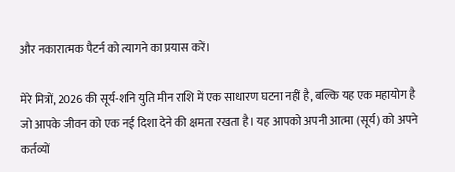और नकारात्मक पैटर्न को त्यागने का प्रयास करें।

मेरे मित्रों, 2026 की सूर्य-शनि युति मीन राशि में एक साधारण घटना नहीं है, बल्कि यह एक महायोग है जो आपके जीवन को एक नई दिशा देने की क्षमता रखता है। यह आपको अपनी आत्मा (सूर्य) को अपने कर्तव्यों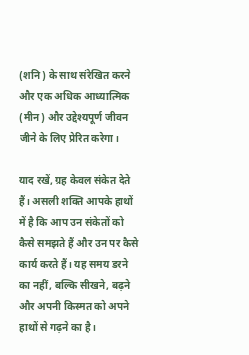(शनि) के साथ संरेखित करने और एक अधिक आध्यात्मिक (मीन) और उद्देश्यपूर्ण जीवन जीने के लिए प्रेरित करेगा।

याद रखें, ग्रह केवल संकेत देते हैं। असली शक्ति आपके हाथों में है कि आप उन संकेतों को कैसे समझते हैं और उन पर कैसे कार्य करते हैं। यह समय डरने का नहीं, बल्कि सीखने, बढ़ने और अपनी किस्मत को अपने हाथों से गढ़ने का है।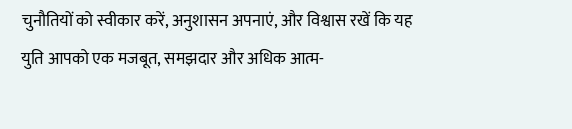चुनौतियों को स्वीकार करें, अनुशासन अपनाएं, और विश्वास रखें कि यह युति आपको एक मजबूत, समझदार और अधिक आत्म-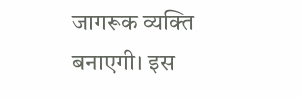जागरूक व्यक्ति बनाएगी। इस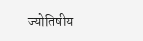ज्योतिषीय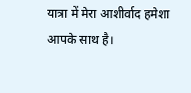यात्रा में मेरा आशीर्वाद हमेशा आपके साथ है।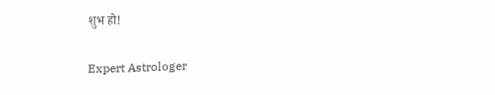शुभ हो!

Expert Astrologer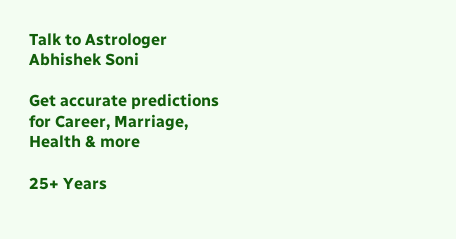Talk to Astrologer Abhishek Soni

Get accurate predictions for Career, Marriage, Health & more

25+ Years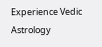Experience Vedic Astrology